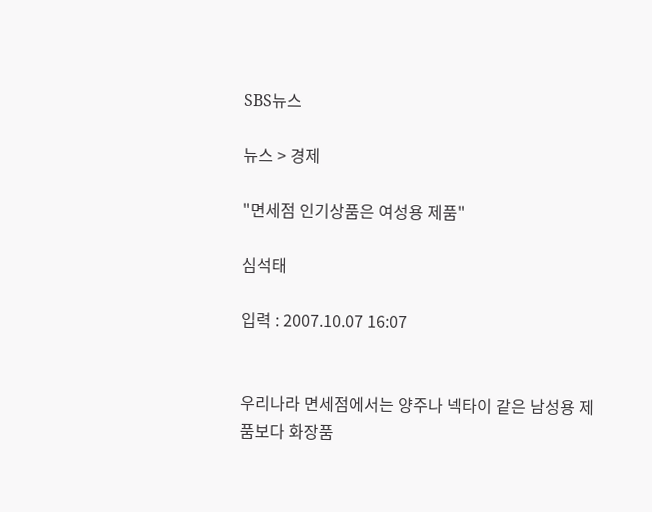SBS뉴스

뉴스 > 경제

"면세점 인기상품은 여성용 제품"

심석태

입력 : 2007.10.07 16:07


우리나라 면세점에서는 양주나 넥타이 같은 남성용 제품보다 화장품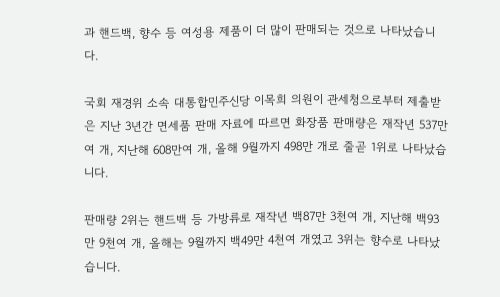과 핸드백, 향수 등 여성용 제품이 더 많이 판매되는 것으로 나타났습니다.

국회 재경위 소속 대통합민주신당 이목희 의원이 관세청으로부터 제출받은 지난 3년간 면세품 판매 자료에 따르면 화장품 판매량은 재작년 537만여 개, 지난해 608만여 개, 올해 9월까지 498만 개로 줄곧 1위로 나타났습니다.

판매량 2위는 핸드백 등 가방류로 재작년 백87만 3천여 개, 지난해 백93만 9천여 개, 올해는 9월까지 백49만 4천여 개였고 3위는 향수로 나타났습니다.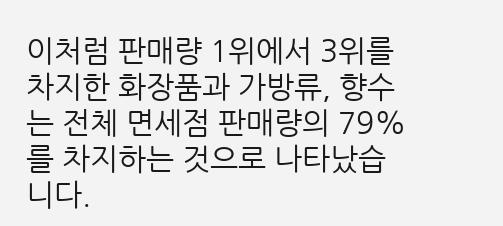이처럼 판매량 1위에서 3위를 차지한 화장품과 가방류, 향수는 전체 면세점 판매량의 79%를 차지하는 것으로 나타났습니다.